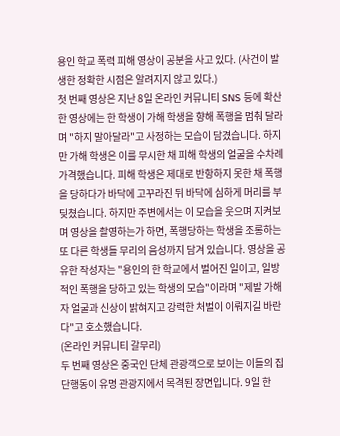용인 학교 폭력 피해 영상이 공분을 사고 있다. (사건이 발생한 정확한 시점은 알려지지 않고 있다.)
첫 번째 영상은 지난 8일 온라인 커뮤니티 SNS 등에 확산한 영상에는 한 학생이 가해 학생을 향해 폭행을 멈춰 달라며 "하지 말아달라"고 사정하는 모습이 담겼습니다. 하지만 가해 학생은 이를 무시한 채 피해 학생의 얼굴을 수차례 가격했습니다. 피해 학생은 제대로 반항하지 못한 채 폭행을 당하다가 바닥에 고꾸라진 뒤 바닥에 심하게 머리를 부딪쳤습니다. 하지만 주변에서는 이 모습을 웃으며 지켜보며 영상을 촬영하는가 하면, 폭행당하는 학생을 조롱하는 또 다른 학생들 무리의 음성까지 담겨 있습니다. 영상을 공유한 작성자는 "용인의 한 학교에서 벌어진 일이고, 일방적인 폭행을 당하고 있는 학생의 모습"이라며 "제발 가해자 얼굴과 신상이 밝혀지고 강력한 처벌이 이뤄지길 바란다"고 호소했습니다.
(온라인 커뮤니티 갈무리)
두 번째 영상은 중국인 단체 관광객으로 보이는 이들의 집단행동이 유명 관광지에서 목격된 장면입니다. 9일 한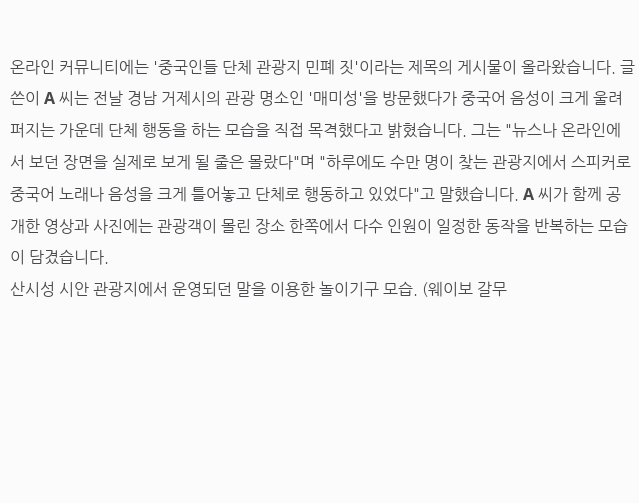온라인 커뮤니티에는 '중국인들 단체 관광지 민폐 짓'이라는 제목의 게시물이 올라왔습니다. 글쓴이 A 씨는 전날 경남 거제시의 관광 명소인 '매미성'을 방문했다가 중국어 음성이 크게 울려 퍼지는 가운데 단체 행동을 하는 모습을 직접 목격했다고 밝혔습니다. 그는 "뉴스나 온라인에서 보던 장면을 실제로 보게 될 줄은 몰랐다"며 "하루에도 수만 명이 찾는 관광지에서 스피커로 중국어 노래나 음성을 크게 틀어놓고 단체로 행동하고 있었다"고 말했습니다. A 씨가 함께 공개한 영상과 사진에는 관광객이 몰린 장소 한쪽에서 다수 인원이 일정한 동작을 반복하는 모습이 담겼습니다.
산시성 시안 관광지에서 운영되던 말을 이용한 놀이기구 모습. (웨이보 갈무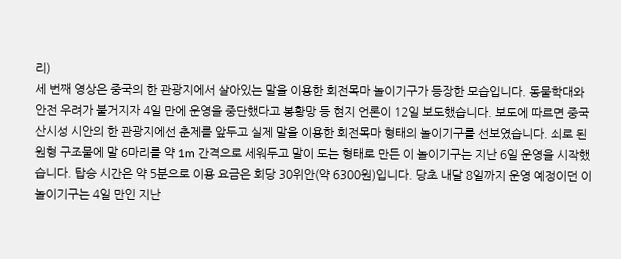리)
세 번째 영상은 중국의 한 관광지에서 살아있는 말을 이용한 회전목마 놀이기구가 등장한 모습입니다. 동물학대와 안전 우려가 불거지자 4일 만에 운영을 중단했다고 봉황망 등 현지 언론이 12일 보도했습니다. 보도에 따르면 중국 산시성 시안의 한 관광지에선 춘제를 앞두고 실제 말을 이용한 회전목마 형태의 놀이기구를 선보였습니다. 쇠로 된 원형 구조물에 말 6마리를 약 1m 간격으로 세워두고 말이 도는 형태로 만든 이 놀이기구는 지난 6일 운영을 시작했습니다. 탑승 시간은 약 5분으로 이용 요금은 회당 30위안(약 6300원)입니다. 당초 내달 8일까지 운영 예정이던 이 놀이기구는 4일 만인 지난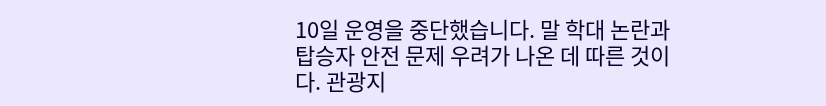10일 운영을 중단했습니다. 말 학대 논란과 탑승자 안전 문제 우려가 나온 데 따른 것이다. 관광지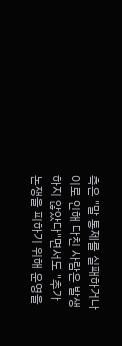측은 "말 통제를 실패하거나 이로 인해 다친 사람은 발생하지 않았다"면서도 "추가 논쟁을 피하기 위해 운영을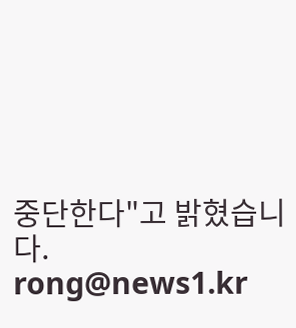중단한다"고 밝혔습니다.
rong@news1.kr